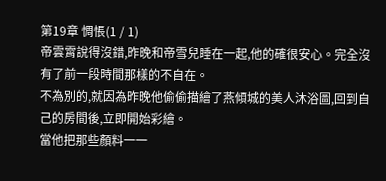第19章 惆悵(1 / 1)
帝雲霄說得沒錯,昨晚和帝雪兒睡在一起,他的確很安心。完全沒有了前一段時間那樣的不自在。
不為別的,就因為昨晚他偷偷描繪了燕傾城的美人沐浴圖,回到自己的房間後,立即開始彩繪。
當他把那些顏料一一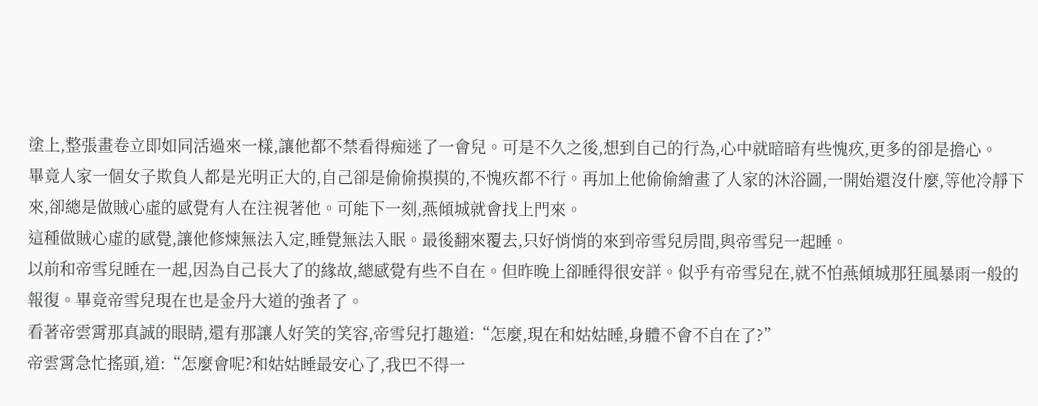塗上,整張畫卷立即如同活過來一樣,讓他都不禁看得痴迷了一會兒。可是不久之後,想到自己的行為,心中就暗暗有些愧疚,更多的卻是擔心。
畢竟人家一個女子欺負人都是光明正大的,自己卻是偷偷摸摸的,不愧疚都不行。再加上他偷偷繪畫了人家的沐浴圖,一開始還沒什麼,等他冷靜下來,卻總是做賊心虛的感覺有人在注視著他。可能下一刻,燕傾城就會找上門來。
這種做賊心虛的感覺,讓他修煉無法入定,睡覺無法入眠。最後翻來覆去,只好悄悄的來到帝雪兒房間,與帝雪兒一起睡。
以前和帝雪兒睡在一起,因為自己長大了的緣故,總感覺有些不自在。但昨晚上卻睡得很安詳。似乎有帝雪兒在,就不怕燕傾城那狂風暴雨一般的報復。畢竟帝雪兒現在也是金丹大道的強者了。
看著帝雲霄那真誠的眼睛,還有那讓人好笑的笑容,帝雪兒打趣道:“怎麼,現在和姑姑睡,身體不會不自在了?”
帝雲霄急忙搖頭,道:“怎麼會呢?和姑姑睡最安心了,我巴不得一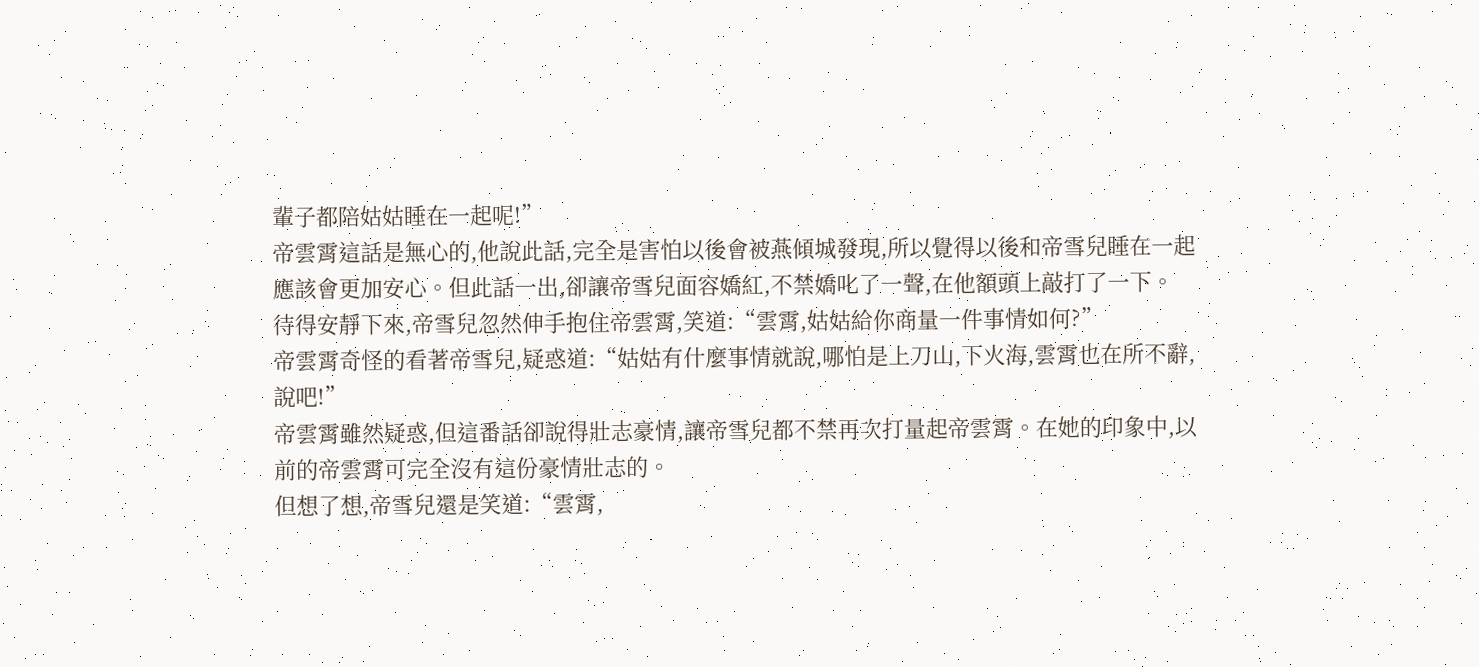輩子都陪姑姑睡在一起呢!”
帝雲霄這話是無心的,他說此話,完全是害怕以後會被燕傾城發現,所以覺得以後和帝雪兒睡在一起應該會更加安心。但此話一出,卻讓帝雪兒面容嬌紅,不禁嬌叱了一聲,在他額頭上敲打了一下。
待得安靜下來,帝雪兒忽然伸手抱住帝雲霄,笑道:“雲霄,姑姑給你商量一件事情如何?”
帝雲霄奇怪的看著帝雪兒,疑惑道:“姑姑有什麼事情就說,哪怕是上刀山,下火海,雲霄也在所不辭,說吧!”
帝雲霄雖然疑惑,但這番話卻說得壯志豪情,讓帝雪兒都不禁再次打量起帝雲霄。在她的印象中,以前的帝雲霄可完全沒有這份豪情壯志的。
但想了想,帝雪兒還是笑道:“雲霄,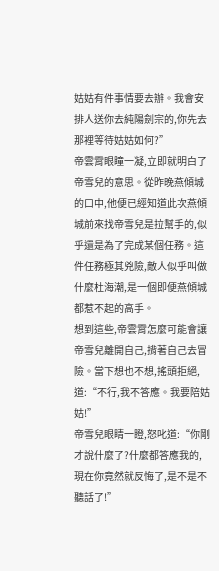姑姑有件事情要去辦。我會安排人送你去純陽劍宗的,你先去那裡等待姑姑如何?”
帝雲霄眼瞳一凝,立即就明白了帝雪兒的意思。從昨晚燕傾城的口中,他便已經知道此次燕傾城前來找帝雪兒是拉幫手的,似乎還是為了完成某個任務。這件任務極其兇險,敵人似乎叫做什麼杜海潮,是一個即便燕傾城都惹不起的高手。
想到這些,帝雲霄怎麼可能會讓帝雪兒離開自己,揹著自己去冒險。當下想也不想,搖頭拒絕,道:“不行,我不答應。我要陪姑姑!”
帝雪兒眼睛一瞪,怒叱道:“你剛才說什麼了?什麼都答應我的,現在你竟然就反悔了,是不是不聽話了!”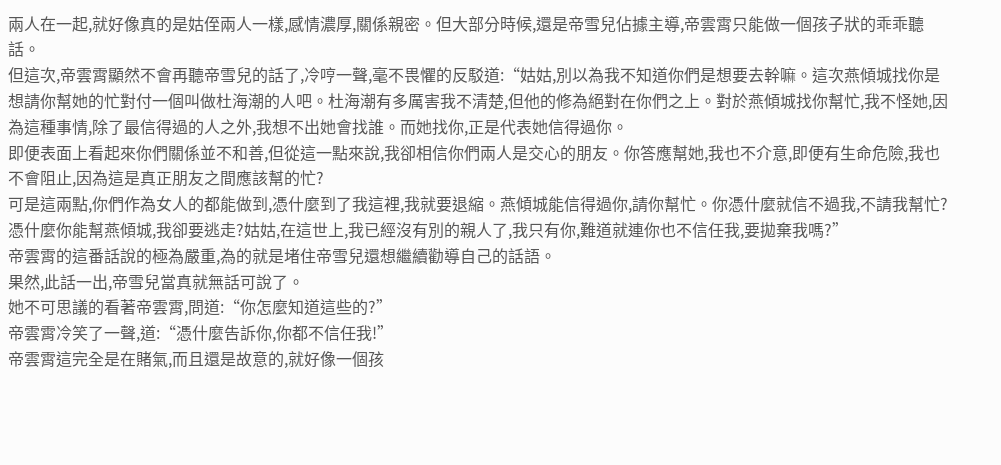兩人在一起,就好像真的是姑侄兩人一樣,感情濃厚,關係親密。但大部分時候,還是帝雪兒佔據主導,帝雲霄只能做一個孩子狀的乖乖聽話。
但這次,帝雲霄顯然不會再聽帝雪兒的話了,冷哼一聲,毫不畏懼的反駁道:“姑姑,別以為我不知道你們是想要去幹嘛。這次燕傾城找你是想請你幫她的忙對付一個叫做杜海潮的人吧。杜海潮有多厲害我不清楚,但他的修為絕對在你們之上。對於燕傾城找你幫忙,我不怪她,因為這種事情,除了最信得過的人之外,我想不出她會找誰。而她找你,正是代表她信得過你。
即便表面上看起來你們關係並不和善,但從這一點來說,我卻相信你們兩人是交心的朋友。你答應幫她,我也不介意,即便有生命危險,我也不會阻止,因為這是真正朋友之間應該幫的忙?
可是這兩點,你們作為女人的都能做到,憑什麼到了我這裡,我就要退縮。燕傾城能信得過你,請你幫忙。你憑什麼就信不過我,不請我幫忙?
憑什麼你能幫燕傾城,我卻要逃走?姑姑,在這世上,我已經沒有別的親人了,我只有你,難道就連你也不信任我,要拋棄我嗎?”
帝雲霄的這番話說的極為嚴重,為的就是堵住帝雪兒還想繼續勸導自己的話語。
果然,此話一出,帝雪兒當真就無話可說了。
她不可思議的看著帝雲霄,問道:“你怎麼知道這些的?”
帝雲霄冷笑了一聲,道:“憑什麼告訴你,你都不信任我!”
帝雲霄這完全是在賭氣,而且還是故意的,就好像一個孩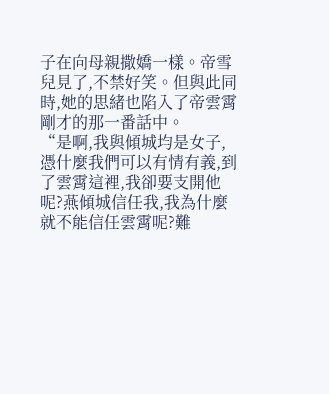子在向母親撒嬌一樣。帝雪兒見了,不禁好笑。但與此同時,她的思緒也陷入了帝雲霄剛才的那一番話中。
“是啊,我與傾城均是女子,憑什麼我們可以有情有義,到了雲霄這裡,我卻要支開他呢?燕傾城信任我,我為什麼就不能信任雲霄呢?難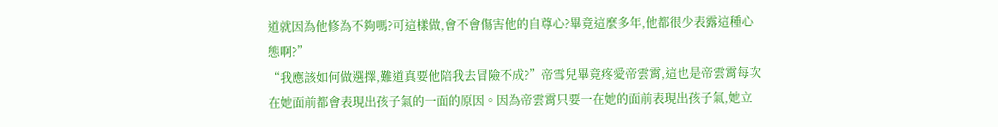道就因為他修為不夠嗎?可這樣做,會不會傷害他的自尊心?畢竟這麼多年,他都很少表露這種心態啊?”
“我應該如何做選擇,難道真要他陪我去冒險不成?”帝雪兒畢竟疼愛帝雲霄,這也是帝雲霄每次在她面前都會表現出孩子氣的一面的原因。因為帝雲霄只要一在她的面前表現出孩子氣,她立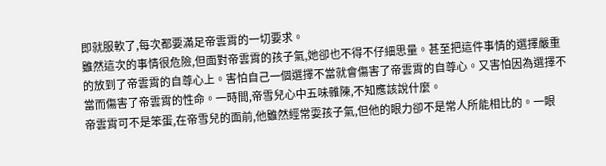即就服軟了,每次都要滿足帝雲霄的一切要求。
雖然這次的事情很危險,但面對帝雲霄的孩子氣,她卻也不得不仔細思量。甚至把這件事情的選擇嚴重的放到了帝雲霄的自尊心上。害怕自己一個選擇不當就會傷害了帝雲霄的自尊心。又害怕因為選擇不當而傷害了帝雲霄的性命。一時間,帝雪兒心中五味雜陳,不知應該說什麼。
帝雲霄可不是笨蛋,在帝雪兒的面前,他雖然經常耍孩子氣,但他的眼力卻不是常人所能相比的。一眼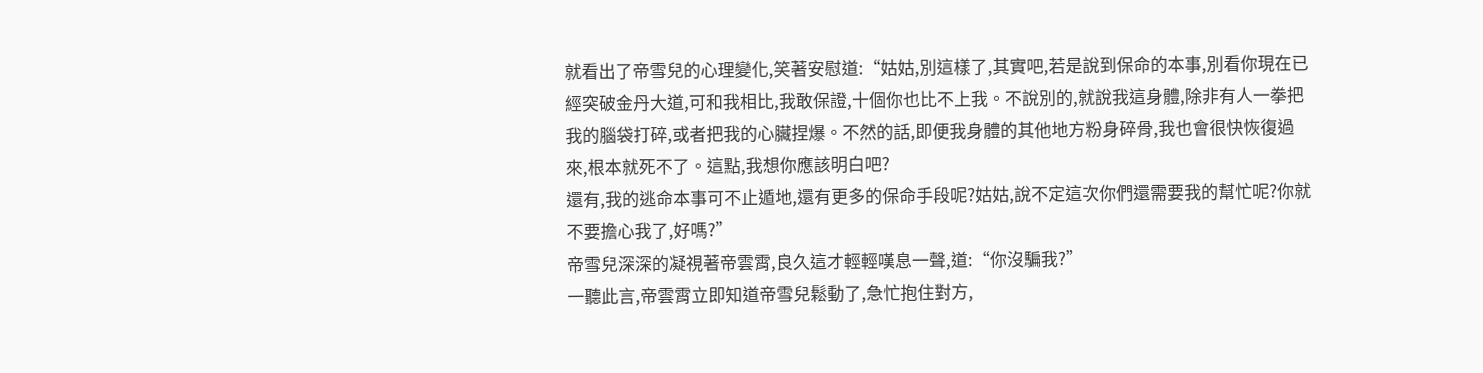就看出了帝雪兒的心理變化,笑著安慰道:“姑姑,別這樣了,其實吧,若是說到保命的本事,別看你現在已經突破金丹大道,可和我相比,我敢保證,十個你也比不上我。不說別的,就說我這身體,除非有人一拳把我的腦袋打碎,或者把我的心臟捏爆。不然的話,即便我身體的其他地方粉身碎骨,我也會很快恢復過來,根本就死不了。這點,我想你應該明白吧?
還有,我的逃命本事可不止遁地,還有更多的保命手段呢?姑姑,說不定這次你們還需要我的幫忙呢?你就不要擔心我了,好嗎?”
帝雪兒深深的凝視著帝雲霄,良久這才輕輕嘆息一聲,道:“你沒騙我?”
一聽此言,帝雲霄立即知道帝雪兒鬆動了,急忙抱住對方,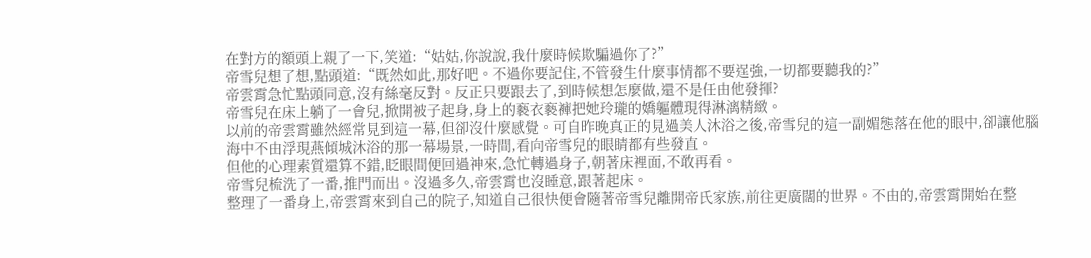在對方的額頭上親了一下,笑道:“姑姑,你說說,我什麼時候欺騙過你了?”
帝雪兒想了想,點頭道:“既然如此,那好吧。不過你要記住,不管發生什麼事情都不要逞強,一切都要聽我的?”
帝雲霄急忙點頭同意,沒有絲毫反對。反正只要跟去了,到時候想怎麼做,還不是任由他發揮?
帝雪兒在床上躺了一會兒,掀開被子起身,身上的褻衣褻褲把她玲瓏的嬌軀體現得淋漓精緻。
以前的帝雲霄雖然經常見到這一幕,但卻沒什麼感覺。可自昨晚真正的見過美人沐浴之後,帝雪兒的這一副媚態落在他的眼中,卻讓他腦海中不由浮現燕傾城沐浴的那一幕場景,一時間,看向帝雪兒的眼睛都有些發直。
但他的心理素質還算不錯,眨眼間便回過神來,急忙轉過身子,朝著床裡面,不敢再看。
帝雪兒梳洗了一番,推門而出。沒過多久,帝雲霄也沒睡意,跟著起床。
整理了一番身上,帝雲霄來到自己的院子,知道自己很快便會隨著帝雪兒離開帝氏家族,前往更廣闊的世界。不由的,帝雲霄開始在整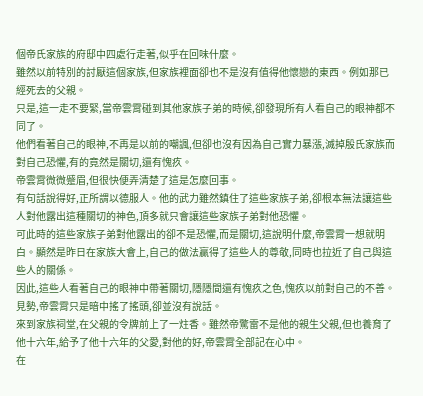個帝氏家族的府邸中四處行走著,似乎在回味什麼。
雖然以前特別的討厭這個家族,但家族裡面卻也不是沒有值得他懷戀的東西。例如那已經死去的父親。
只是,這一走不要緊,當帝雲霄碰到其他家族子弟的時候,卻發現所有人看自己的眼神都不同了。
他們看著自己的眼神,不再是以前的嘲諷,但卻也沒有因為自己實力暴漲,滅掉殷氏家族而對自己恐懼,有的竟然是關切,還有愧疚。
帝雲霄微微蹙眉,但很快便弄清楚了這是怎麼回事。
有句話說得好,正所謂以德服人。他的武力雖然鎮住了這些家族子弟,卻根本無法讓這些人對他露出這種關切的神色,頂多就只會讓這些家族子弟對他恐懼。
可此時的這些家族子弟對他露出的卻不是恐懼,而是關切,這說明什麼,帝雲霄一想就明白。顯然是昨日在家族大會上,自己的做法贏得了這些人的尊敬,同時也拉近了自己與這些人的關係。
因此,這些人看著自己的眼神中帶著關切,隱隱間還有愧疚之色,愧疚以前對自己的不善。
見勢,帝雲霄只是暗中搖了搖頭,卻並沒有說話。
來到家族祠堂,在父親的令牌前上了一炷香。雖然帝驚雷不是他的親生父親,但也養育了他十六年,給予了他十六年的父愛,對他的好,帝雲霄全部記在心中。
在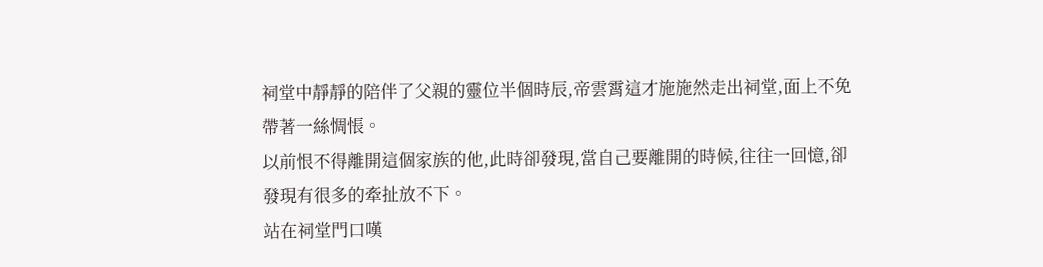祠堂中靜靜的陪伴了父親的靈位半個時辰,帝雲霄這才施施然走出祠堂,面上不免帶著一絲惆悵。
以前恨不得離開這個家族的他,此時卻發現,當自己要離開的時候,往往一回憶,卻發現有很多的牽扯放不下。
站在祠堂門口嘆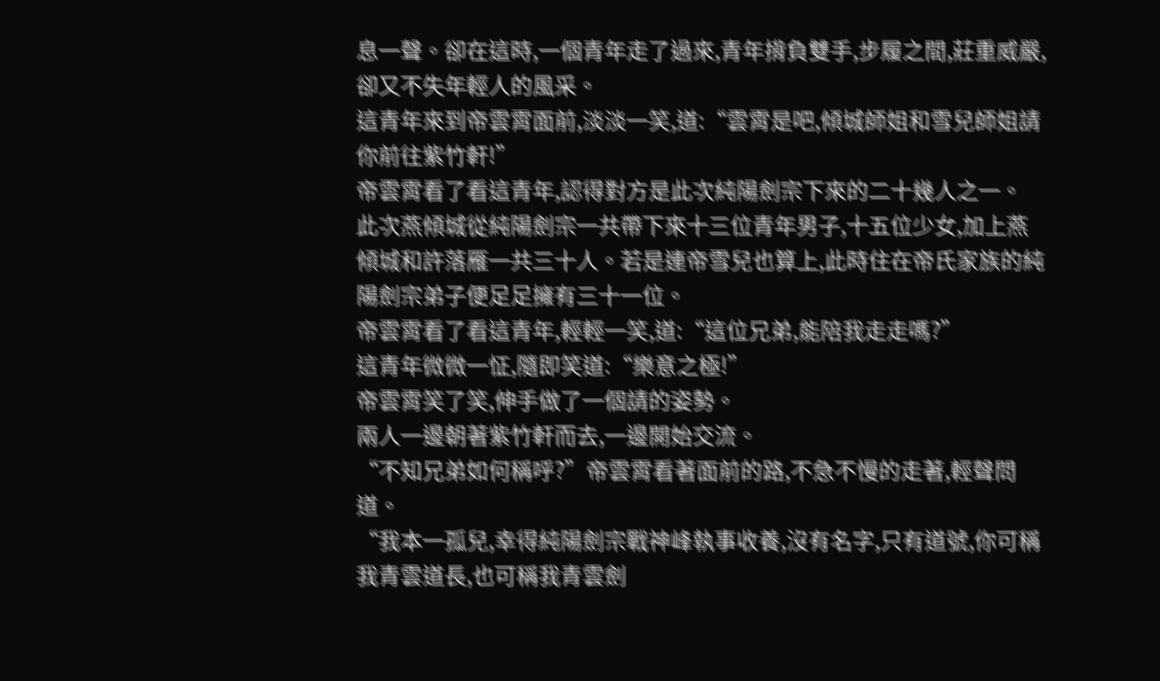息一聲。卻在這時,一個青年走了過來,青年揹負雙手,步履之間,莊重威嚴,卻又不失年輕人的風采。
這青年來到帝雲霄面前,淡淡一笑,道:“雲霄是吧,傾城師姐和雪兒師姐請你前往紫竹軒!”
帝雲霄看了看這青年,認得對方是此次純陽劍宗下來的二十幾人之一。
此次燕傾城從純陽劍宗一共帶下來十三位青年男子,十五位少女,加上燕傾城和許落雁一共三十人。若是連帝雪兒也算上,此時住在帝氏家族的純陽劍宗弟子便足足擁有三十一位。
帝雲霄看了看這青年,輕輕一笑,道:“這位兄弟,能陪我走走嗎?”
這青年微微一怔,隨即笑道:“樂意之極!”
帝雲霄笑了笑,伸手做了一個請的姿勢。
兩人一邊朝著紫竹軒而去,一邊開始交流。
“不知兄弟如何稱呼?”帝雲霄看著面前的路,不急不慢的走著,輕聲問道。
“我本一孤兒,幸得純陽劍宗戰神峰執事收養,沒有名字,只有道號,你可稱我青雲道長,也可稱我青雲劍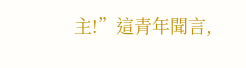主!”這青年聞言,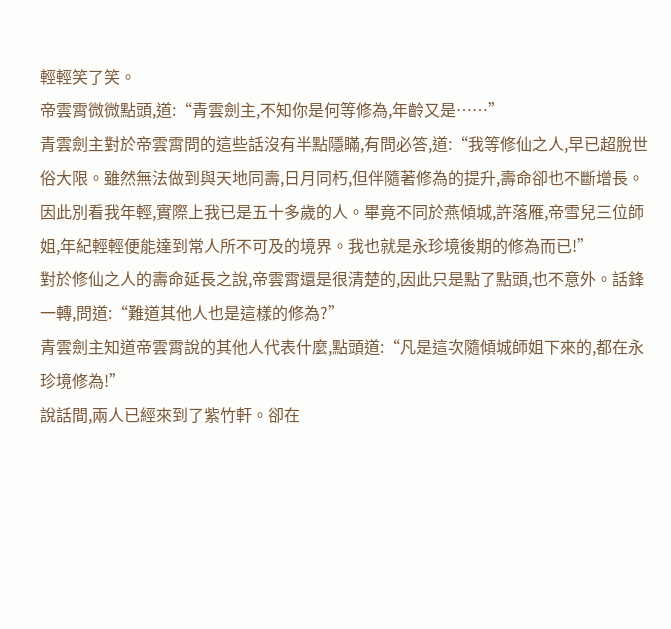輕輕笑了笑。
帝雲霄微微點頭,道:“青雲劍主,不知你是何等修為,年齡又是……”
青雲劍主對於帝雲霄問的這些話沒有半點隱瞞,有問必答,道:“我等修仙之人,早已超脫世俗大限。雖然無法做到與天地同壽,日月同朽,但伴隨著修為的提升,壽命卻也不斷增長。因此別看我年輕,實際上我已是五十多歲的人。畢竟不同於燕傾城,許落雁,帝雪兒三位師姐,年紀輕輕便能達到常人所不可及的境界。我也就是永珍境後期的修為而已!”
對於修仙之人的壽命延長之說,帝雲霄還是很清楚的,因此只是點了點頭,也不意外。話鋒一轉,問道:“難道其他人也是這樣的修為?”
青雲劍主知道帝雲霄說的其他人代表什麼,點頭道:“凡是這次隨傾城師姐下來的,都在永珍境修為!”
說話間,兩人已經來到了紫竹軒。卻在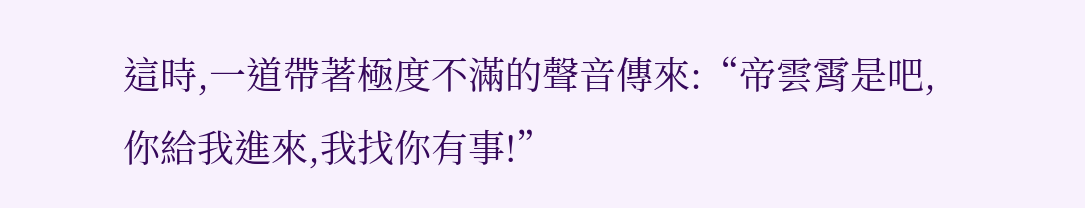這時,一道帶著極度不滿的聲音傳來:“帝雲霄是吧,你給我進來,我找你有事!”